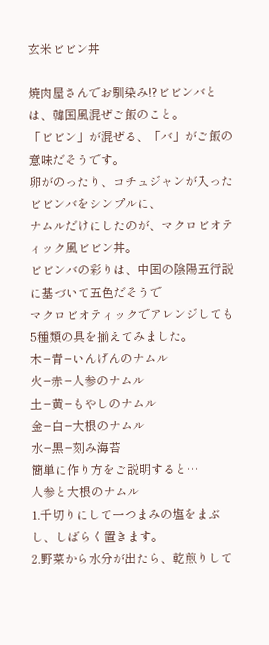玄米ビビン丼

焼肉屋さんでお馴染み!?ビビンバとは、韓国風混ぜご飯のこと。
「ビビン」が混ぜる、「バ」がご飯の意味だそうです。
卵がのったり、コチュジャンが入ったビビンバをシンプルに、
ナムルだけにしたのが、マクロビオティック風ビビン丼。
ビビンバの彩りは、中国の陰陽五行説に基づいて五色だそうで
マクロビオティックでアレンジしても5種類の具を揃えてみました。
木−青−いんげんのナムル
火−赤−人参のナムル
土−黄−もやしのナムル
金−白−大根のナムル
水−黒−刻み海苔
簡単に作り方をご説明すると…
人参と大根のナムル
1.千切りにして一つまみの塩をまぶし、しばらく置きます。
2.野菜から水分が出たら、乾煎りして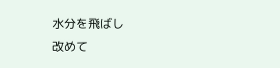水分を飛ばし
改めて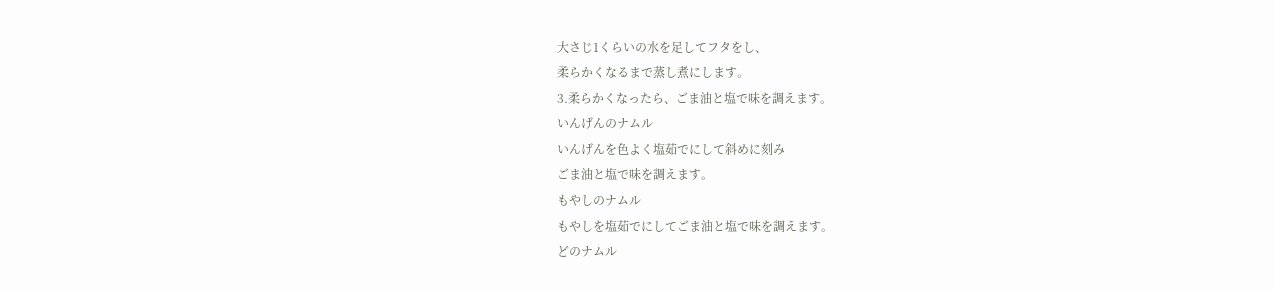大さじ1くらいの水を足してフタをし、
柔らかくなるまで蒸し煮にします。
3.柔らかくなったら、ごま油と塩で味を調えます。
いんげんのナムル
いんげんを色よく塩茹でにして斜めに刻み
ごま油と塩で味を調えます。
もやしのナムル
もやしを塩茹でにしてごま油と塩で味を調えます。
どのナムル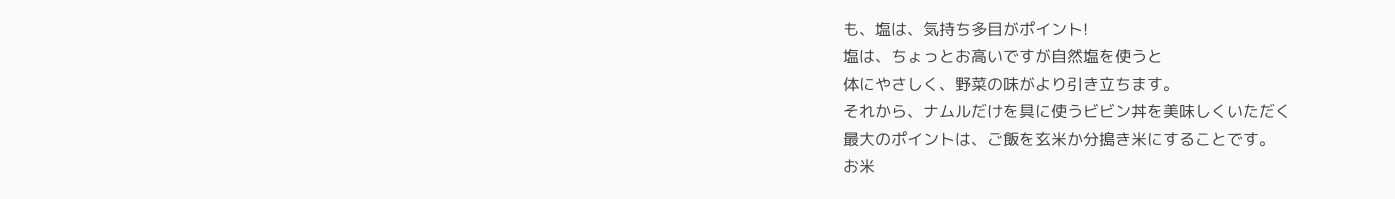も、塩は、気持ち多目がポイント!
塩は、ちょっとお高いですが自然塩を使うと
体にやさしく、野菜の味がより引き立ちます。
それから、ナムルだけを具に使うビビン丼を美味しくいただく
最大のポイントは、ご飯を玄米か分搗き米にすることです。
お米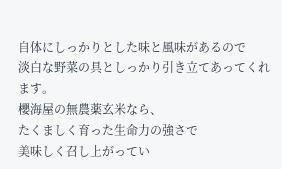自体にしっかりとした味と風味があるので
淡白な野菜の具としっかり引き立てあってくれます。
櫻海屋の無農薬玄米なら、
たくましく育った生命力の強さで
美味しく召し上がってい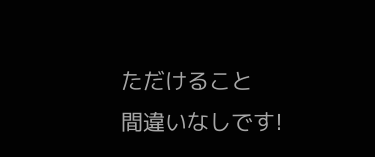ただけること
間違いなしです!